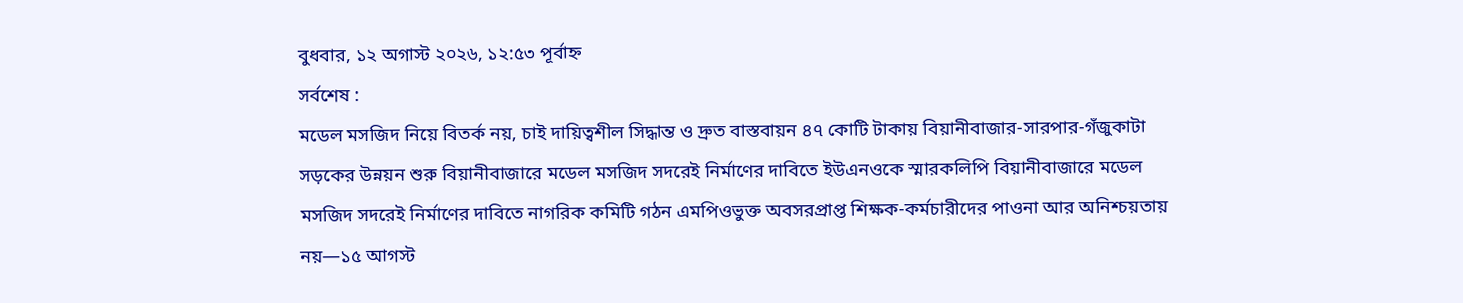বুধবার, ১২ অগাস্ট ২০২৬, ১২:৫৩ পূর্বাহ্ন
সর্বশেষ :
মডেল মসজিদ নিয়ে বিতর্ক নয়, চাই দায়িত্বশীল সিদ্ধান্ত ও দ্রুত বাস্তবায়ন ৪৭ কোটি টাকায় বিয়ানীবাজার-সারপার-গঁজুকাটা সড়কের উন্নয়ন শুরু বিয়ানীবাজারে মডেল মসজিদ সদরেই নির্মাণের দাবিতে ইউএনওকে স্মারকলিপি বিয়ানীবাজারে মডেল মসজিদ সদরেই নির্মাণের দাবিতে নাগরিক কমিটি গঠন এমপিওভুক্ত অবসরপ্রাপ্ত শিক্ষক-কর্মচারীদের পাওনা আর অনিশ্চয়তায় নয়—১৫ আগস্ট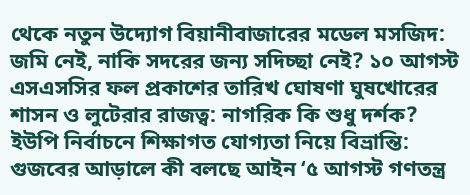থেকে নতুন উদ্যোগ বিয়ানীবাজারের মডেল মসজিদ: জমি নেই, নাকি সদরের জন্য সদিচ্ছা নেই? ১০ আগস্ট এসএসসির ফল প্রকাশের তারিখ ঘোষণা ঘুষখোরের শাসন ও লুটেরার রাজত্ব: নাগরিক কি শুধু দর্শক? ইউপি নির্বাচনে শিক্ষাগত যোগ্যতা নিয়ে বিভ্রান্তি: গুজবের আড়ালে কী বলছে আইন ‘৫ আগস্ট গণতন্ত্র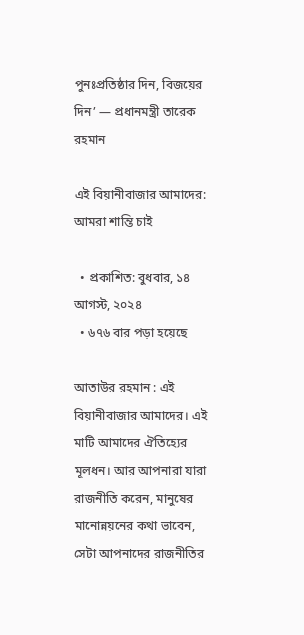পুনঃপ্রতিষ্ঠার দিন, বিজয়ের দিন’ — প্রধানমন্ত্রী তারেক রহমান

এই বিয়ানীবাজার আমাদের: আমরা শান্তি চাই

  • প্রকাশিত: বুধবার, ১৪ আগস্ট, ২০২৪
  • ৬৭৬ বার পড়া হয়েছে

আতাউর রহমান : এই বিয়ানীবাজার আমাদের। এই মাটি আমাদের ঐতিহ্যের মূলধন। আর আপনারা যারা রাজনীতি করেন, মানুষের মানোন্নয়নের কথা ভাবেন, সেটা আপনাদের রাজনীতির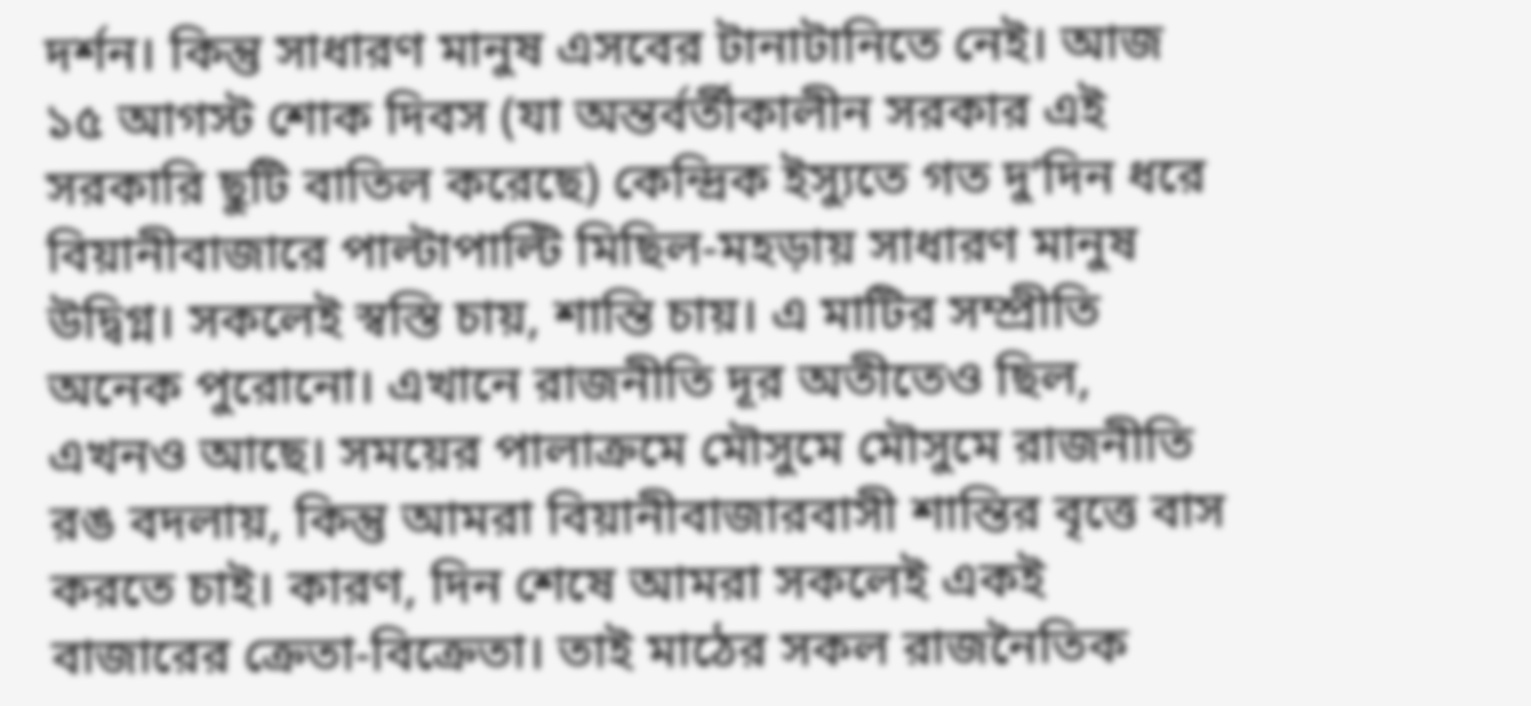দর্শন। কিন্তু সাধারণ মানুষ এসবের টানাটানিতে নেই। আজ ১৫ আগস্ট শোক দিবস (যা অন্তর্বর্তীকালীন সরকার এই সরকারি ছুটি বাতিল করেছে) কেন্দ্রিক ইস্যুতে গত দু’দিন ধরে বিয়ানীবাজারে পাল্টাপাল্টি মিছিল-মহড়ায় সাধারণ মানুষ উদ্বিগ্ন। সকলেই স্বস্তি চায়, শান্তি চায়। এ মাটির সম্প্রীতি অনেক পুরোনো। এখানে রাজনীতি দূর অতীতেও ছিল, এখনও আছে। সময়ের পালাক্রমে মৌসুমে মৌসুমে রাজনীতি রঙ বদলায়, কিন্তু আমরা বিয়ানীবাজারবাসী শান্তির বৃত্তে বাস করতে চাই। কারণ, দিন শেষে আমরা সকলেই একই বাজারের ক্রেতা-বিক্রেতা। তাই মাঠের সকল রাজনৈতিক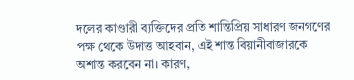দলের কাণ্ডারী ব্যক্তিদের প্রতি শান্তিপ্রিয় সাধারণ জনগণের পক্ষ থেকে উদাত্ত আহবান, এই শান্ত বিয়ানীবাজারকে অশান্ত করবেন না। কারণ,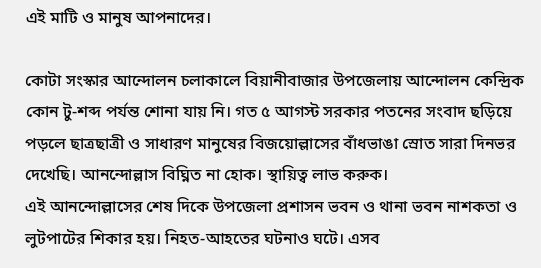এই মাটি ও মানুষ আপনাদের।

কোটা সংস্কার আন্দোলন চলাকালে বিয়ানীবাজার উপজেলায় আন্দোলন কেন্দ্রিক কোন টু-শব্দ পর্যন্ত শোনা যায় নি। গত ৫ আগস্ট সরকার পতনের সংবাদ ছড়িয়ে পড়লে ছাত্রছাত্রী ও সাধারণ মানুষের বিজয়োল্লাসের বাঁধভাঙা স্রোত সারা দিনভর দেখেছি। আনন্দোল্লাস বিঘ্নিত না হোক। স্থায়িত্ব লাভ করুক।
এই আনন্দোল্লাসের শেষ দিকে উপজেলা প্রশাসন ভবন ও থানা ভবন নাশকতা ও লুটপাটের শিকার হয়। নিহত-আহতের ঘটনাও ঘটে। এসব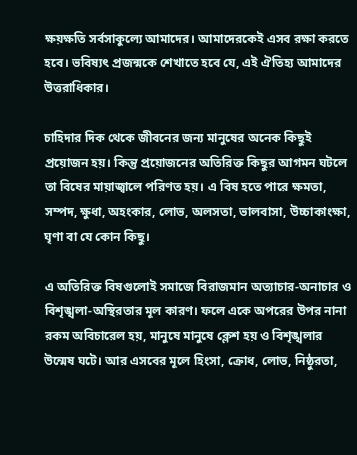ক্ষয়ক্ষতি সর্বসাকুল্যে আমাদের। আমাদেরকেই এসব রক্ষা করতে হবে। ভবিষ্যৎ প্রজন্মকে শেখাতে হবে যে, এই ঐতিহ্য আমাদের উত্তরাধিকার।

চাহিদার দিক থেকে জীবনের জন্য মানুষের অনেক কিছুই প্রয়োজন হয়। কিন্তু প্রয়োজনের অতিরিক্ত কিছুর আগমন ঘটলে তা বিষের মায়াজ্বালে পরিণত হয়। এ বিষ হতে পারে ক্ষমতা, সম্পদ, ক্ষুধা, অহংকার, লোভ, অলসতা, ভালবাসা, উচ্চাকাংক্ষা, ঘৃণা বা যে কোন কিছু।

এ অতিরিক্ত বিষগুলোই সমাজে বিরাজমান অত্যাচার-অনাচার ও বিশৃঙ্খলা-অস্থিরতার মূল কারণ। ফলে একে অপরের উপর নানা রকম অবিচারেল হয়, মানুষে মানুষে ক্লেশ হয় ও বিশৃঙ্খলার উন্মেষ ঘটে। আর এসবের মূলে হিংসা, ক্রোধ, লোভ, নিষ্ঠুরতা,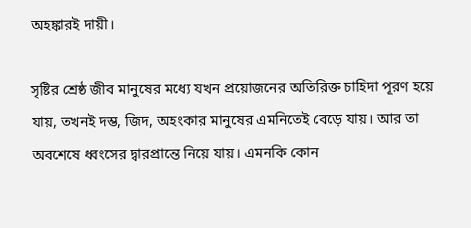অহঙ্কারই দায়ী।

সৃষ্টির শ্রেষ্ঠ জীব মানুষের মধ্যে যখন প্রয়োজনের অতিরিক্ত চাহিদা পূরণ হয়ে যায়, তখনই দম্ভ, জিদ, অহংকার মানুষের এমনিতেই বেড়ে যায়। আর তা অবশেষে ধ্বংসের দ্বারপ্রান্তে নিয়ে যায়। এমনকি কোন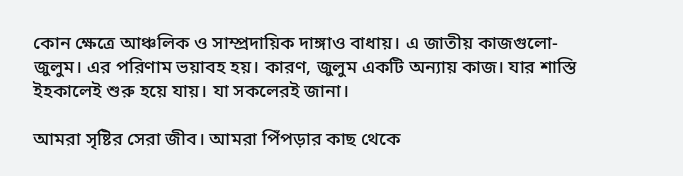কোন ক্ষেত্রে আঞ্চলিক ও সাম্প্রদায়িক দাঙ্গাও বাধায়। এ জাতীয় কাজগুলো- জুলুম। এর পরিণাম ভয়াবহ হয়। কারণ, জুলুম একটি অন্যায় কাজ। যার শাস্তি ইহকালেই শুরু হয়ে যায়। যা সকলেরই জানা।

আমরা সৃষ্টির সেরা জীব। আমরা পিঁপড়ার কাছ থেকে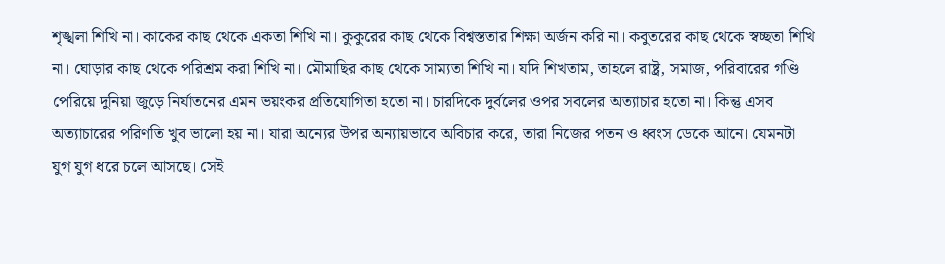শৃঙ্খলা শিখি না। কাকের কাছ থেকে একতা শিখি না। কুকুরের কাছ থেকে বিশ্বস্ততার শিক্ষা অর্জন করি না। কবুতরের কাছ থেকে স্বচ্ছতা শিখি না। ঘোড়ার কাছ থেকে পরিশ্রম করা শিখি না। মৌমাছির কাছ থেকে সাম্যতা শিখি না। যদি শিখতাম, তাহলে রাষ্ট্র, সমাজ, পরিবারের গণ্ডি পেরিয়ে দুনিয়া জুড়ে নির্যাতনের এমন ভয়ংকর প্রতিযোগিতা হতো না। চারদিকে দুর্বলের ওপর সবলের অত্যাচার হতো না। কিন্তু এসব অত্যাচারের পরিণতি খুব ভালো হয় না। যারা অন্যের উপর অন্যায়ভাবে অবিচার করে, তারা নিজের পতন ও ধ্বংস ডেকে আনে। যেমনটা যুগ যুগ ধরে চলে আসছে। সেই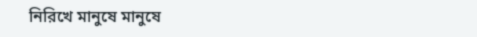নিরিখে মানুষে মানুষে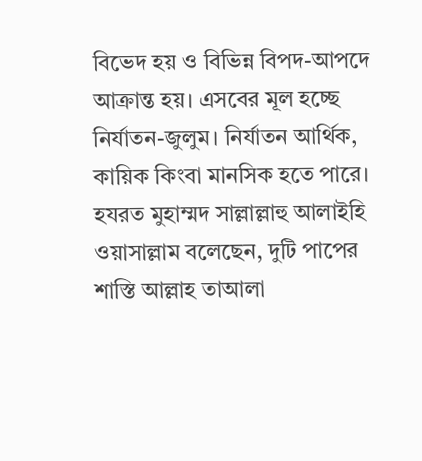বিভেদ হয় ও বিভিন্ন বিপদ-আপদে আক্রান্ত হয়। এসবের মূল হচ্ছে নির্যাতন-জুলুম। নির্যাতন আর্থিক, কায়িক কিংবা মানসিক হতে পারে। হযরত মুহাম্মদ সাল্লাল্লাহু আলাইহি ওয়াসাল্লাম বলেছেন, দুটি পাপের শাস্তি আল্লাহ তাআলা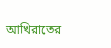আখিরাতের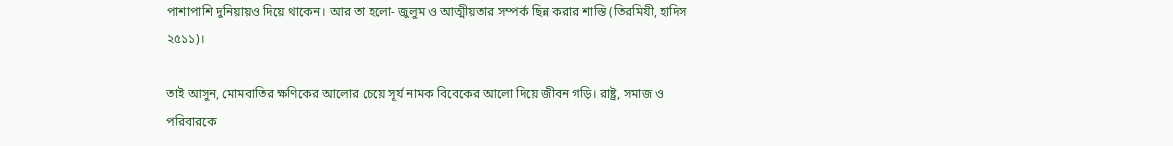পাশাপাশি দুনিয়ায়ও দিয়ে থাকেন। আর তা হলো- জুলুম ও আত্মীয়তার সম্পর্ক ছিন্ন করার শাস্তি (তিরমিযী, হাদিস ২৫১১)।

তাই আসুন, মোমবাতির ক্ষণিকের আলোর চেয়ে সূর্য নামক বিবেকের আলো দিয়ে জীবন গড়ি। রাষ্ট্র, সমাজ ও পরিবারকে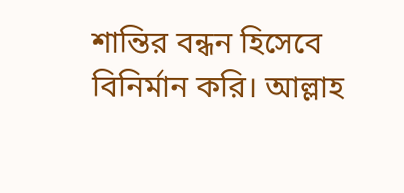শান্তির বন্ধন হিসেবে বিনির্মান করি। আল্লাহ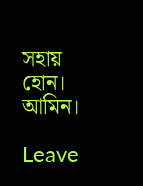সহায় হোন। আমিন।

Leave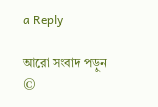a Reply

আরো সংবাদ পড়ুন
©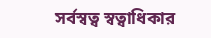সর্বস্বত্ব স্বত্বাধিকার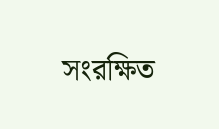সংরক্ষিত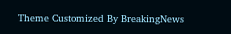Theme Customized By BreakingNews